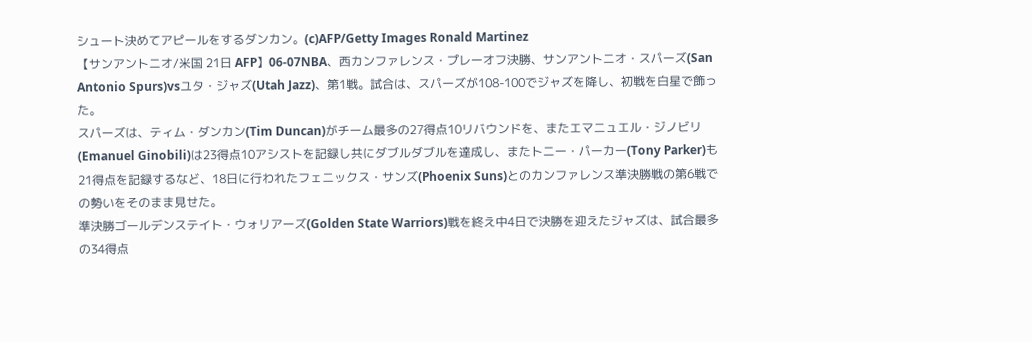シュート決めてアピールをするダンカン。(c)AFP/Getty Images Ronald Martinez
【サンアントニオ/米国 21日 AFP】06-07NBA、西カンファレンス・プレーオフ決勝、サンアントニオ・スパーズ(San Antonio Spurs)vsユタ・ジャズ(Utah Jazz)、第1戦。試合は、スパーズが108-100でジャズを降し、初戦を白星で飾った。
スパーズは、ティム・ダンカン(Tim Duncan)がチーム最多の27得点10リバウンドを、またエマニュエル・ジノビリ(Emanuel Ginobili)は23得点10アシストを記録し共にダブルダブルを達成し、またトニー・パーカー(Tony Parker)も21得点を記録するなど、18日に行われたフェニックス・サンズ(Phoenix Suns)とのカンファレンス準決勝戦の第6戦での勢いをそのまま見せた。
準決勝ゴールデンステイト・ウォリアーズ(Golden State Warriors)戦を終え中4日で決勝を迎えたジャズは、試合最多の34得点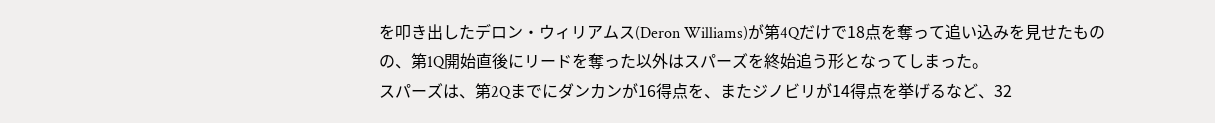を叩き出したデロン・ウィリアムス(Deron Williams)が第4Qだけで18点を奪って追い込みを見せたものの、第1Q開始直後にリードを奪った以外はスパーズを終始追う形となってしまった。
スパーズは、第2Qまでにダンカンが16得点を、またジノビリが14得点を挙げるなど、32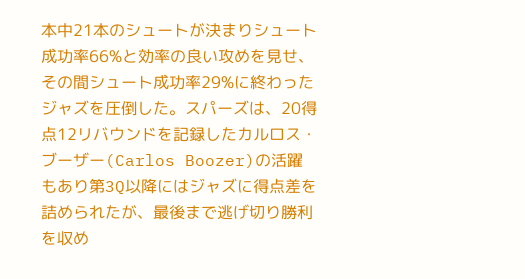本中21本のシュートが決まりシュート成功率66%と効率の良い攻めを見せ、その間シュート成功率29%に終わったジャズを圧倒した。スパーズは、20得点12リバウンドを記録したカルロス・ブーザー(Carlos Boozer)の活躍もあり第3Q以降にはジャズに得点差を詰められたが、最後まで逃げ切り勝利を収め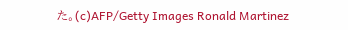た。(c)AFP/Getty Images Ronald Martinez